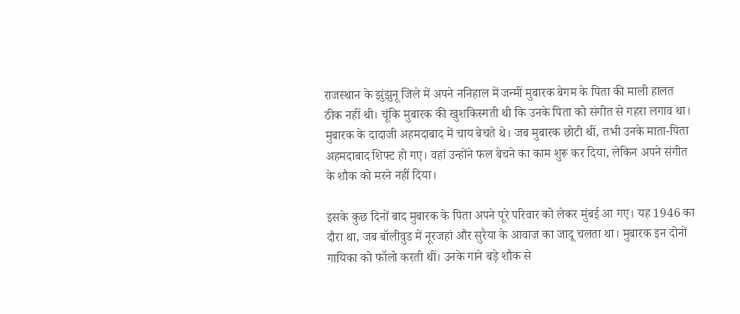राजस्थान के झुंझुनू जिले में अपने ननिहाल में जन्मीं मुबारक बेगम के पिता की माली हालत ठीक नहीं थी। चूंकि मुबारक की खुशकिस्मती थी कि उनके पिता को संगीत से गहरा लगाव था। मुबारक के दादाजी अहमदाबाद में चाय बेचते थे। जब मुबारक छोटी थीं, तभी उनके माता-पिता अहमदाबाद शिफ्ट हो गए। वहां उन्होंने फल बेचने का काम शुरू कर दिया, लेकिन अपने संगीत के शौक को मरने नहीं दिया।

इसके कुछ दिनों बाद मुबारक के पिता अपने पूरे परिवार को लेकर मुंबई आ गए। यह 1946 का दौरा था, जब बॉलीवुड में नूरजहां और सुरैया के आवाज का जादू चलता था। मुबारक इन दोनों गायिका को फॉलो करती थीं। उनके गाने बड़े शौक से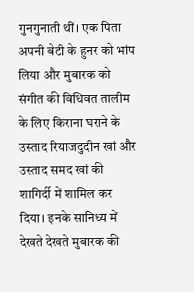गुनगुनाती थीं। एक पिता अपनी बेटी के हुनर को भांप लिया और मुबारक को संगीत की विधिवत तालीम के लिए किराना घराने के उस्ताद रियाजदुदीन खां और उस्ताद समद खां की शागिर्दी में शामिल कर दिया। इनके सानिध्य में देखते देखते मुबारक की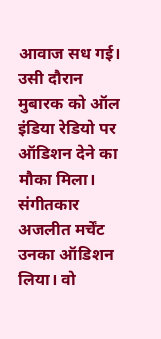आवाज सध गई। उसी दौरान मुबारक को ऑल इंडिया रेडियो पर ऑडिशन देने का मौका मिला। संगीतकार अजलीत मर्चेंट उनका ऑडिशन लिया। वो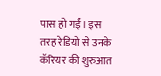पास हो गईं। इस तरह रेडियो से उनके कॅरियर की शुरुआत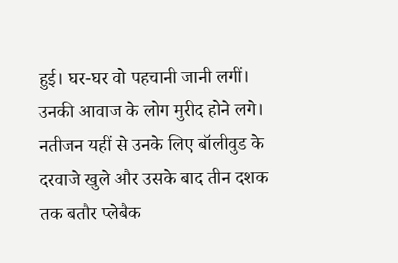हुई। घर-घर वो पहचानी जानी लगीं। उनकी आवाज के लोग मुरीद होने लगे। नतीजन यहीं से उनके लिए बॉलीवुड के दरवाजे खुले और उसके बाद तीन दशक तक बतौर प्लेबैक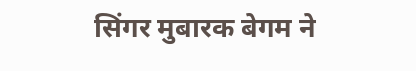सिंगर मुबारक बेगम ने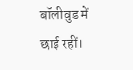बॉलीवुड में छाई रहीं।